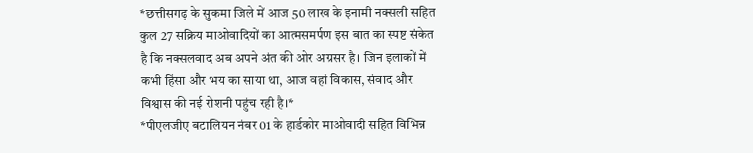*छत्तीसगढ़ के सुकमा जिले में आज 50 लाख के इनामी नक्सली सहित कुल 27 सक्रिय माओवादियों का आत्मसमर्पण इस बात का स्पष्ट संकेत है कि नक्सलवाद अब अपने अंत की ओर अग्रसर है। जिन इलाकों में कभी हिंसा और भय का साया था, आज वहां विकास, संवाद और विश्वास की नई रोशनी पहुंच रही है।*
*पीएलजीए बटालियन नंबर 01 के हार्डकोर माओवादी सहित विभिन्न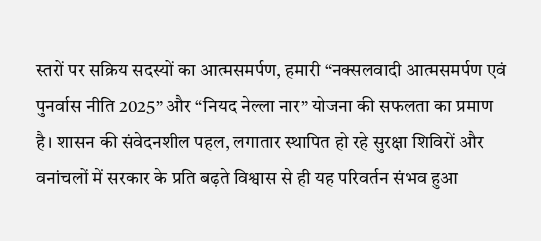स्तरों पर सक्रिय सदस्यों का आत्मसमर्पण, हमारी “नक्सलवादी आत्मसमर्पण एवं पुनर्वास नीति 2025” और “नियद नेल्ला नार” योजना की सफलता का प्रमाण है। शासन की संवेदनशील पहल, लगातार स्थापित हो रहे सुरक्षा शिविरों और वनांचलों में सरकार के प्रति बढ़ते विश्वास से ही यह परिवर्तन संभव हुआ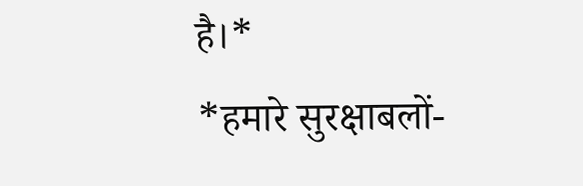है।*
*हमारे सुरक्षाबलों-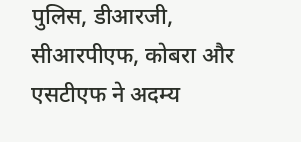पुलिस, डीआरजी, सीआरपीएफ, कोबरा और एसटीएफ ने अदम्य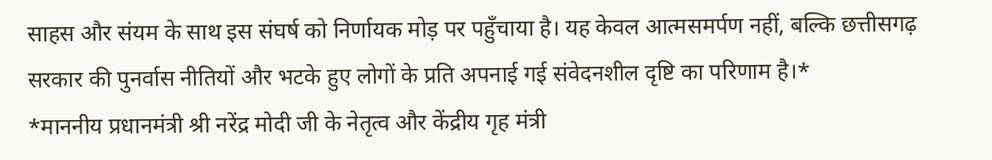साहस और संयम के साथ इस संघर्ष को निर्णायक मोड़ पर पहुँचाया है। यह केवल आत्मसमर्पण नहीं, बल्कि छत्तीसगढ़ सरकार की पुनर्वास नीतियों और भटके हुए लोगों के प्रति अपनाई गई संवेदनशील दृष्टि का परिणाम है।*
*माननीय प्रधानमंत्री श्री नरेंद्र मोदी जी के नेतृत्व और केंद्रीय गृह मंत्री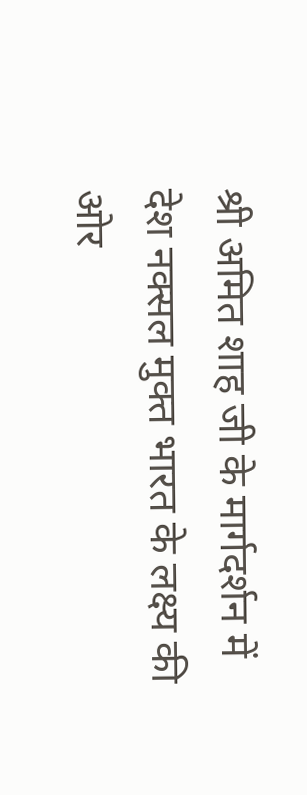श्री अमित शाह जी के मार्गदर्शन में देश नक्सल मुक्त भारत के लक्ष्य की ओर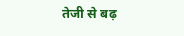तेजी से बढ़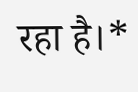रहा है।*